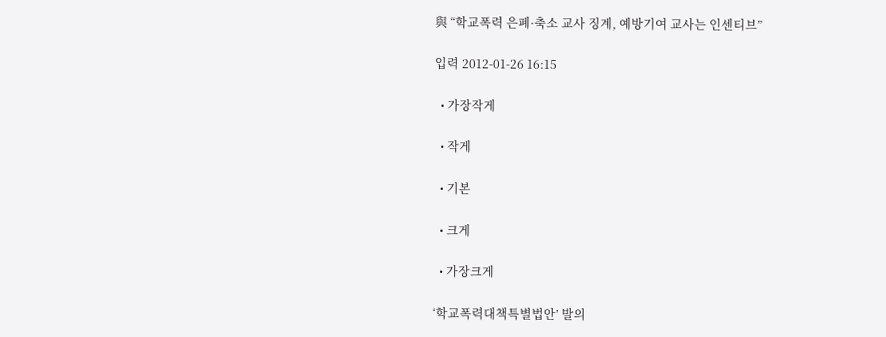與 “학교폭력 은폐·축소 교사 징계, 예방기여 교사는 인센티브”

입력 2012-01-26 16:15

  • 가장작게

  • 작게

  • 기본

  • 크게

  • 가장크게

‘학교폭력대책특별법안’ 발의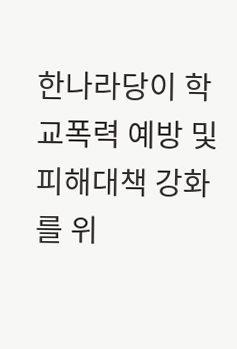한나라당이 학교폭력 예방 및 피해대책 강화를 위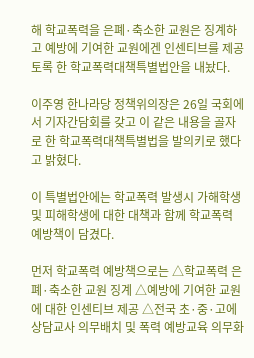해 학교폭력을 은폐·축소한 교원은 징계하고 예방에 기여한 교원에겐 인센티브를 제공토록 한 학교폭력대책특별법안을 내놨다.

이주영 한나라당 정책위의장은 26일 국회에서 기자간담회를 갖고 이 같은 내용을 골자로 한 학교폭력대책특별법을 발의키로 했다고 밝혔다.

이 특별법안에는 학교폭력 발생시 가해학생 및 피해학생에 대한 대책과 함께 학교폭력 예방책이 담겼다.

먼저 학교폭력 예방책으로는 △학교폭력 은폐·축소한 교원 징계 △예방에 기여한 교원에 대한 인센티브 제공 △전국 초·중·고에 상담교사 의무배치 및 폭력 예방교육 의무화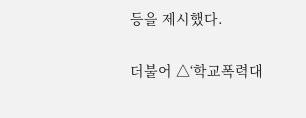등을 제시했다.

더불어 △‘학교폭력대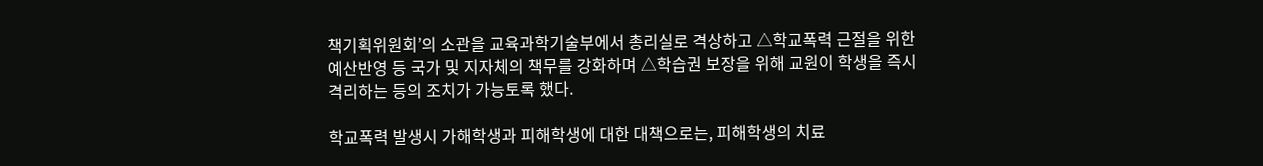책기획위원회’의 소관을 교육과학기술부에서 총리실로 격상하고 △학교폭력 근절을 위한 예산반영 등 국가 및 지자체의 책무를 강화하며 △학습권 보장을 위해 교원이 학생을 즉시 격리하는 등의 조치가 가능토록 했다.

학교폭력 발생시 가해학생과 피해학생에 대한 대책으로는, 피해학생의 치료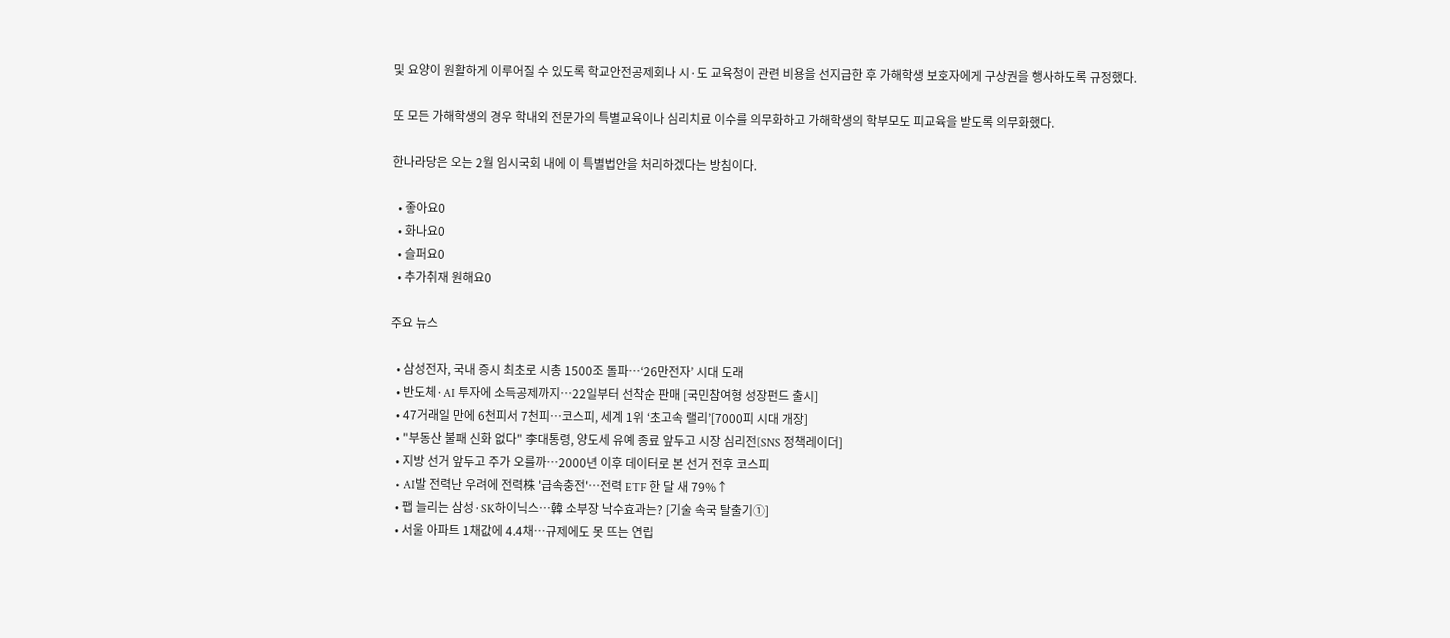및 요양이 원활하게 이루어질 수 있도록 학교안전공제회나 시·도 교육청이 관련 비용을 선지급한 후 가해학생 보호자에게 구상권을 행사하도록 규정했다.

또 모든 가해학생의 경우 학내외 전문가의 특별교육이나 심리치료 이수를 의무화하고 가해학생의 학부모도 피교육을 받도록 의무화했다.

한나라당은 오는 2월 임시국회 내에 이 특별법안을 처리하겠다는 방침이다.

  • 좋아요0
  • 화나요0
  • 슬퍼요0
  • 추가취재 원해요0

주요 뉴스

  • 삼성전자, 국내 증시 최초로 시총 1500조 돌파…‘26만전자’ 시대 도래
  • 반도체·AI 투자에 소득공제까지…22일부터 선착순 판매 [국민참여형 성장펀드 출시]
  • 47거래일 만에 6천피서 7천피…코스피, 세계 1위 ‘초고속 랠리’[7000피 시대 개장]
  • "부동산 불패 신화 없다" 李대통령, 양도세 유예 종료 앞두고 시장 심리전[SNS 정책레이더]
  • 지방 선거 앞두고 주가 오를까⋯2000년 이후 데이터로 본 선거 전후 코스피
  • AI발 전력난 우려에 전력株 '급속충전'…전력 ETF 한 달 새 79%↑
  • 팹 늘리는 삼성·SK하이닉스…韓 소부장 낙수효과는? [기술 속국 탈출기①]
  • 서울 아파트 1채값에 4.4채…규제에도 못 뜨는 연립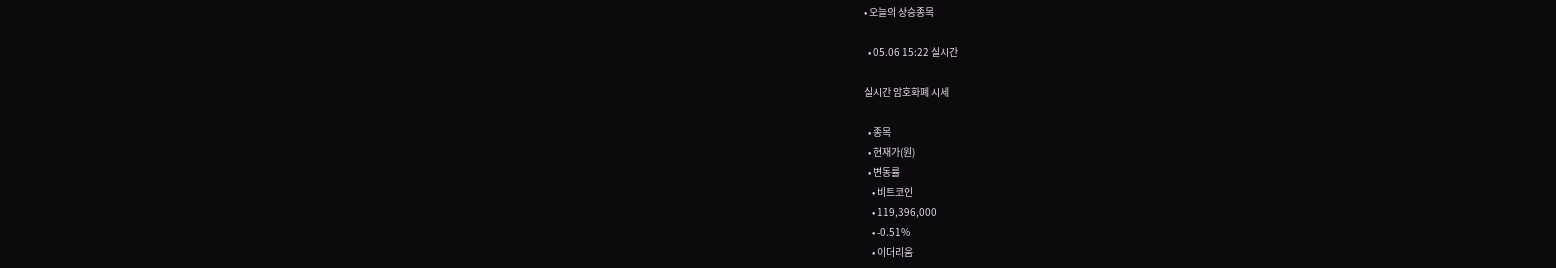• 오늘의 상승종목

  • 05.06 15:22 실시간

실시간 암호화폐 시세

  • 종목
  • 현재가(원)
  • 변동률
    • 비트코인
    • 119,396,000
    • -0.51%
    • 이더리움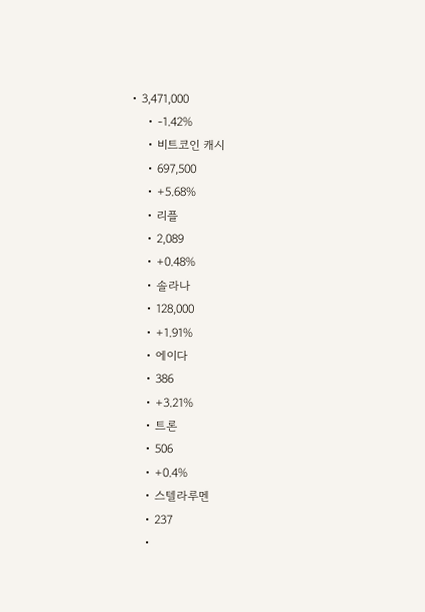• 3,471,000
    • -1.42%
    • 비트코인 캐시
    • 697,500
    • +5.68%
    • 리플
    • 2,089
    • +0.48%
    • 솔라나
    • 128,000
    • +1.91%
    • 에이다
    • 386
    • +3.21%
    • 트론
    • 506
    • +0.4%
    • 스텔라루멘
    • 237
    •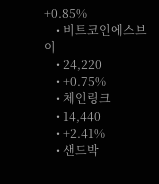+0.85%
    • 비트코인에스브이
    • 24,220
    • +0.75%
    • 체인링크
    • 14,440
    • +2.41%
    • 샌드박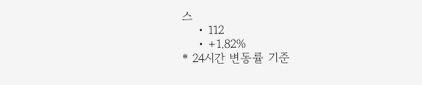스
    • 112
    • +1.82%
* 24시간 변동률 기준